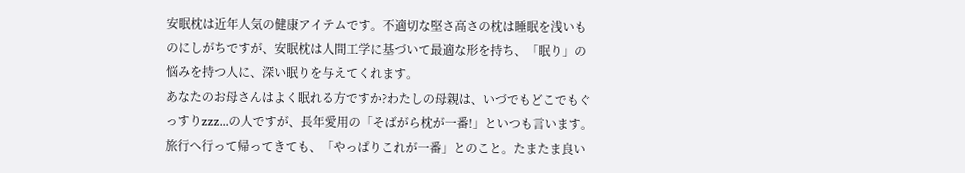安眠枕は近年人気の健康アイテムです。不適切な堅さ高さの枕は睡眠を浅いものにしがちですが、安眠枕は人間工学に基づいて最適な形を持ち、「眠り」の悩みを持つ人に、深い眠りを与えてくれます。
あなたのお母さんはよく眠れる方ですか?わたしの母親は、いづでもどこでもぐっすりzzz...の人ですが、長年愛用の「そばがら枕が一番!」といつも言います。旅行へ行って帰ってきても、「やっぱりこれが一番」とのこと。たまたま良い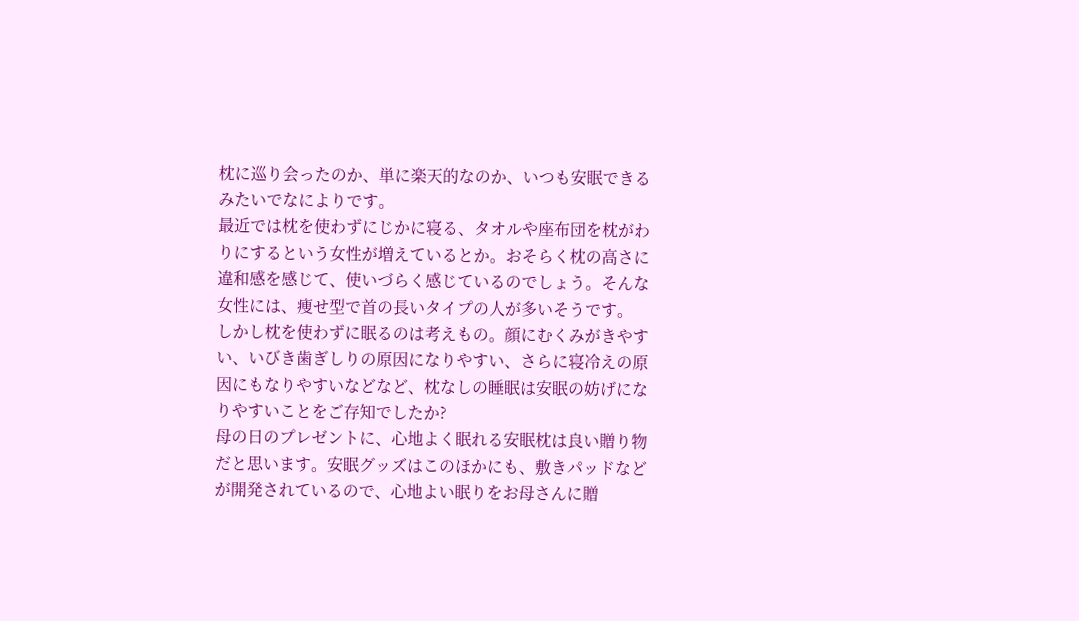枕に巡り会ったのか、単に楽天的なのか、いつも安眠できるみたいでなによりです。
最近では枕を使わずにじかに寝る、タオルや座布団を枕がわりにするという女性が増えているとか。おそらく枕の高さに違和感を感じて、使いづらく感じているのでしょう。そんな女性には、痩せ型で首の長いタイプの人が多いそうです。
しかし枕を使わずに眠るのは考えもの。顔にむくみがきやすい、いびき歯ぎしりの原因になりやすい、さらに寝冷えの原因にもなりやすいなどなど、枕なしの睡眠は安眠の妨げになりやすいことをご存知でしたか?
母の日のプレゼントに、心地よく眠れる安眠枕は良い贈り物だと思います。安眠グッズはこのほかにも、敷きパッドなどが開発されているので、心地よい眠りをお母さんに贈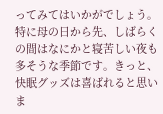ってみてはいかがでしょう。特に母の日から先、しばらくの間はなにかと寝苦しい夜も多そうな季節です。きっと、快眠グッズは喜ばれると思いま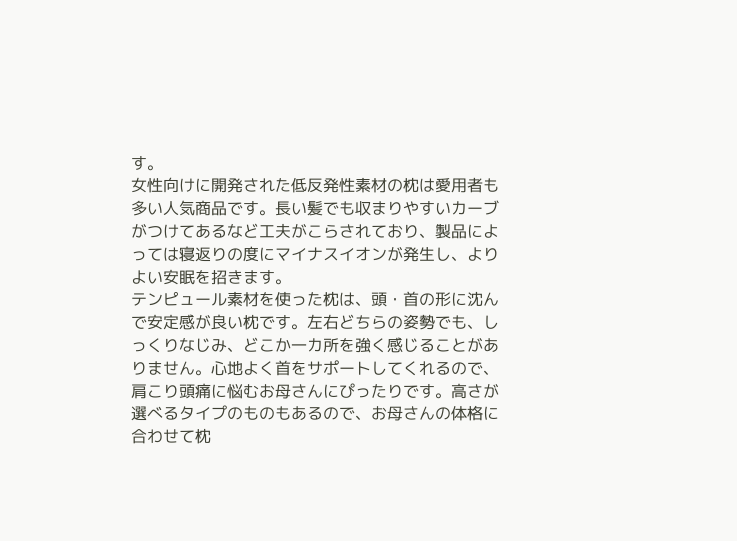す。
女性向けに開発された低反発性素材の枕は愛用者も多い人気商品です。長い髪でも収まりやすいカーブがつけてあるなど工夫がこらされており、製品によっては寝返りの度にマイナスイオンが発生し、よりよい安眠を招きます。
テンピュール素材を使った枕は、頭・首の形に沈んで安定感が良い枕です。左右どちらの姿勢でも、しっくりなじみ、どこか一カ所を強く感じることがありません。心地よく首をサポートしてくれるので、肩こり頭痛に悩むお母さんにぴったりです。高さが選べるタイプのものもあるので、お母さんの体格に合わせて枕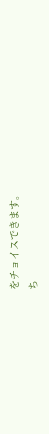をチョイスできます。
ち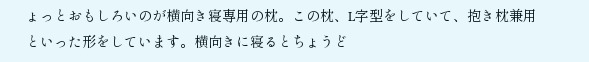ょっとおもしろいのが横向き寝専用の枕。この枕、L字型をしていて、抱き枕兼用といった形をしています。横向きに寝るとちょうど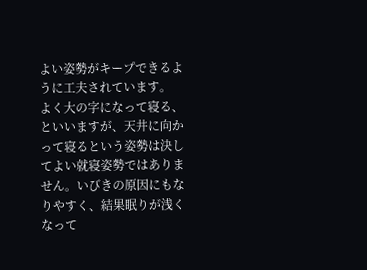よい姿勢がキープできるように工夫されています。
よく大の字になって寝る、といいますが、天井に向かって寝るという姿勢は決してよい就寝姿勢ではありません。いびきの原因にもなりやすく、結果眠りが浅くなって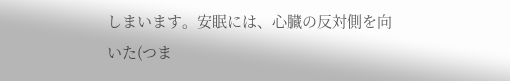しまいます。安眠には、心臓の反対側を向いた(つま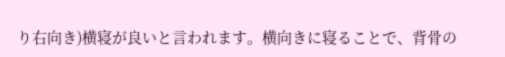り右向き)横寝が良いと言われます。横向きに寝ることで、背骨の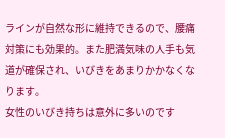ラインが自然な形に維持できるので、腰痛対策にも効果的。また肥満気味の人手も気道が確保され、いびきをあまりかかなくなります。
女性のいびき持ちは意外に多いのです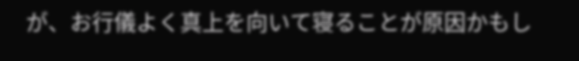が、お行儀よく真上を向いて寝ることが原因かもし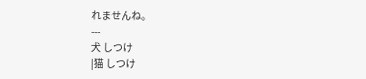れませんね。
---
犬 しつけ
|猫 しつけ